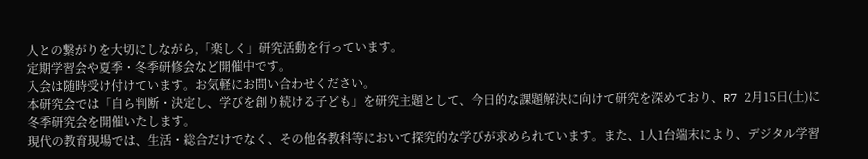人との繋がりを大切にしながら,「楽しく」研究活動を行っています。
定期学習会や夏季・冬季研修会など開催中です。
入会は随時受け付けています。お気軽にお問い合わせください。
本研究会では「自ら判断・決定し、学びを創り続ける子ども」を研究主題として、今日的な課題解決に向けて研究を深めており、R7 2月15日(土)に冬季研究会を開催いたします。
現代の教育現場では、生活・総合だけでなく、その他各教科等において探究的な学びが求められています。また、1人1台端末により、デジタル学習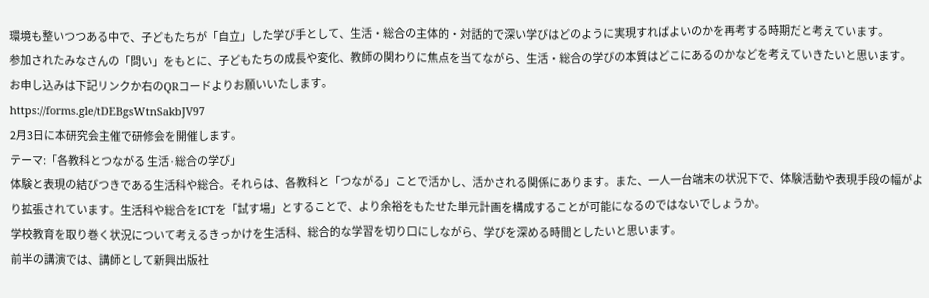環境も整いつつある中で、子どもたちが「自立」した学び手として、生活・総合の主体的・対話的で深い学びはどのように実現すればよいのかを再考する時期だと考えています。
参加されたみなさんの「問い」をもとに、子どもたちの成長や変化、教師の関わりに焦点を当てながら、生活・総合の学びの本質はどこにあるのかなどを考えていきたいと思います。
お申し込みは下記リンクか右のQRコードよりお願いいたします。
https://forms.gle/tDEBgsWtnSakbJV97
2月3日に本研究会主催で研修会を開催します。
テーマ:「各教科とつながる 生活·総合の学び」
体験と表現の結びつきである生活科や総合。それらは、各教科と「つながる」ことで活かし、活かされる関係にあります。また、一人一台端末の状況下で、体験活動や表現手段の幅がより拡張されています。生活科や総合をICTを「試す場」とすることで、より余裕をもたせた単元計画を構成することが可能になるのではないでしょうか。
学校教育を取り巻く状況について考えるきっかけを生活科、総合的な学習を切り口にしながら、学びを深める時間としたいと思います。
前半の講演では、講師として新興出版社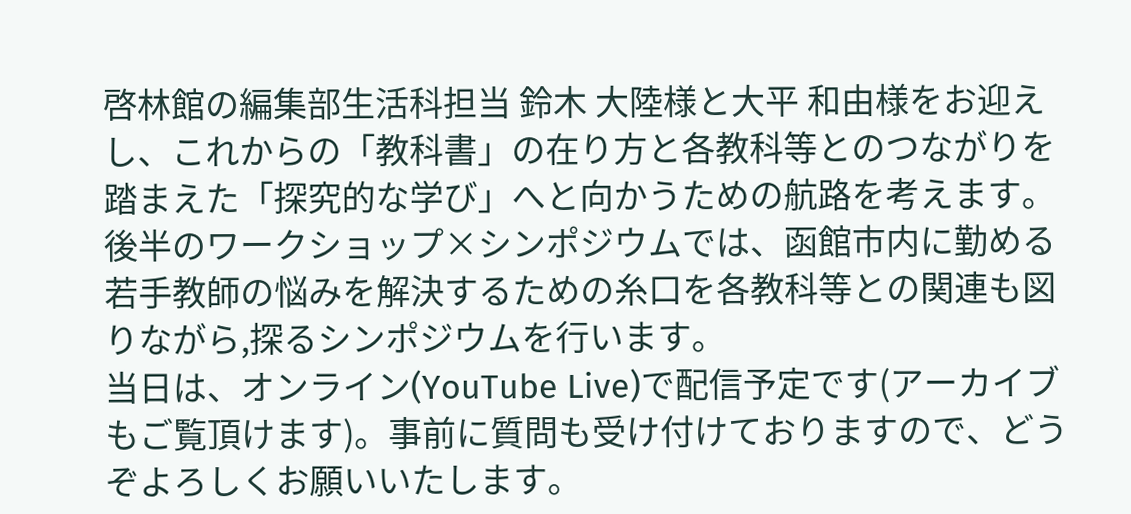啓林館の編集部生活科担当 鈴木 大陸様と大平 和由様をお迎えし、これからの「教科書」の在り方と各教科等とのつながりを踏まえた「探究的な学び」へと向かうための航路を考えます。後半のワークショップ×シンポジウムでは、函館市内に勤める若手教師の悩みを解決するための糸口を各教科等との関連も図りながら,探るシンポジウムを行います。
当日は、オンライン(YouTube Live)で配信予定です(アーカイブもご覧頂けます)。事前に質問も受け付けておりますので、どうぞよろしくお願いいたします。